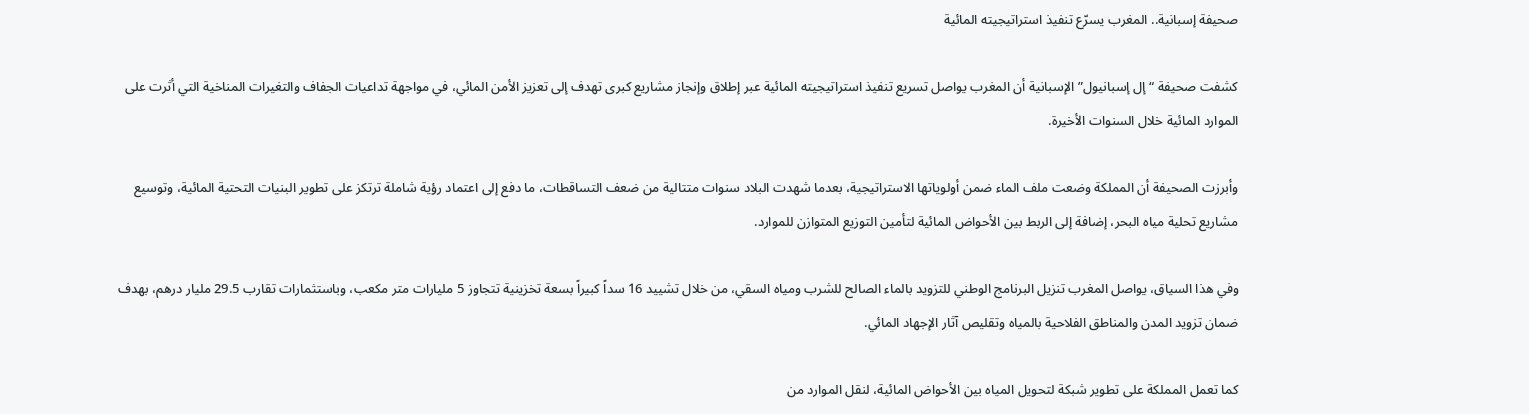صحيفة إسبانية.. المغرب يسرّع تنفيذ استراتيجيته المائية

كشفت صحيفة “إل إسبانيول” الإسبانية أن المغرب يواصل تسريع تنفيذ استراتيجيته المائية عبر إطلاق وإنجاز مشاريع كبرى تهدف إلى تعزيز الأمن المائي، في مواجهة تداعيات الجفاف والتغيرات المناخية التي أثرت على الموارد المائية خلال السنوات الأخيرة.

وأبرزت الصحيفة أن المملكة وضعت ملف الماء ضمن أولوياتها الاستراتيجية، بعدما شهدت البلاد سنوات متتالية من ضعف التساقطات، ما دفع إلى اعتماد رؤية شاملة ترتكز على تطوير البنيات التحتية المائية، وتوسيع مشاريع تحلية مياه البحر، إضافة إلى الربط بين الأحواض المائية لتأمين التوزيع المتوازن للموارد.

وفي هذا السياق، يواصل المغرب تنزيل البرنامج الوطني للتزويد بالماء الصالح للشرب ومياه السقي، من خلال تشييد 16 سداً كبيراً بسعة تخزينية تتجاوز 5 مليارات متر مكعب، وباستثمارات تقارب 29.5 مليار درهم، بهدف ضمان تزويد المدن والمناطق الفلاحية بالمياه وتقليص آثار الإجهاد المائي.

كما تعمل المملكة على تطوير شبكة لتحويل المياه بين الأحواض المائية، لنقل الموارد من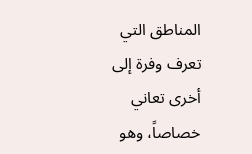المناطق التي تعرف وفرة إلى أخرى تعاني خصاصاً، وهو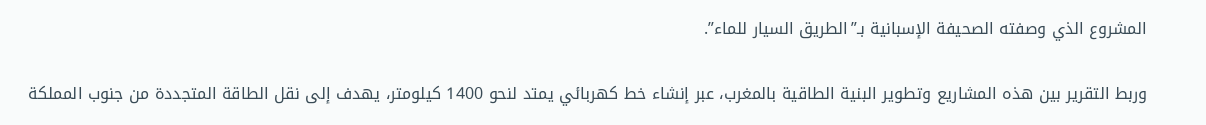المشروع الذي وصفته الصحيفة الإسبانية بـ”الطريق السيار للماء”.

وربط التقرير بين هذه المشاريع وتطوير البنية الطاقية بالمغرب، عبر إنشاء خط كهربائي يمتد لنحو 1400 كيلومتر، يهدف إلى نقل الطاقة المتجددة من جنوب المملكة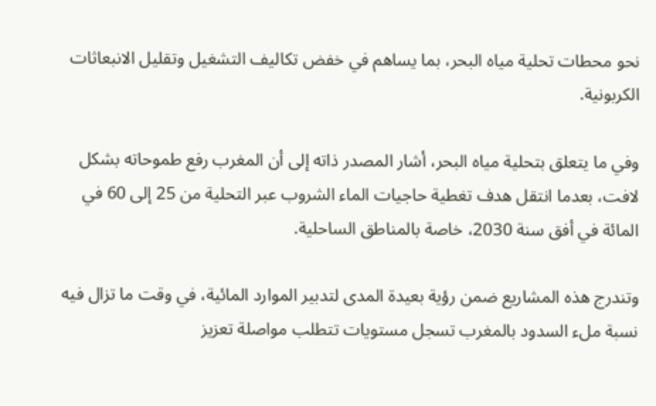نحو محطات تحلية مياه البحر، بما يساهم في خفض تكاليف التشغيل وتقليل الانبعاثات الكربونية.

وفي ما يتعلق بتحلية مياه البحر، أشار المصدر ذاته إلى أن المغرب رفع طموحاته بشكل لافت، بعدما انتقل هدف تغطية حاجيات الماء الشروب عبر التحلية من 25 إلى 60 في المائة في أفق سنة 2030، خاصة بالمناطق الساحلية.

وتندرج هذه المشاريع ضمن رؤية بعيدة المدى لتدبير الموارد المائية، في وقت ما تزال فيه نسبة ملء السدود بالمغرب تسجل مستويات تتطلب مواصلة تعزيز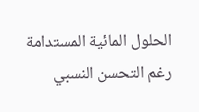الحلول المائية المستدامة رغم التحسن النسبي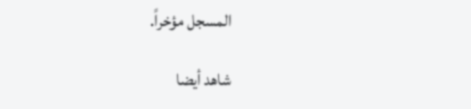المسجل مؤخراً.

شاهد أيضا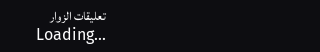تعليقات الزوار
Loading...